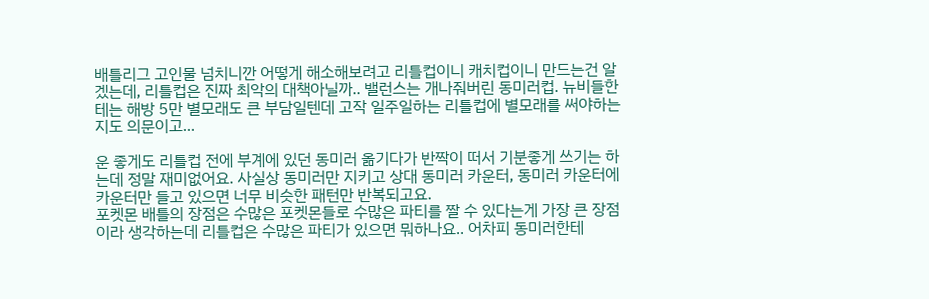배틀리그 고인물 넘치니깐 어떻게 해소해보려고 리틀컵이니 캐치컵이니 만드는건 알겠는데, 리틀컵은 진짜 최악의 대책아닐까.. 밸런스는 개나줘버린 동미러컵. 뉴비들한테는 해방 5만 별모래도 큰 부담일텐데 고작 일주일하는 리틀컵에 별모래를 써야하는지도 의문이고...

운 좋게도 리틀컵 전에 부계에 있던 동미러 옮기다가 반짝이 떠서 기분좋게 쓰기는 하는데 정말 재미없어요. 사실상 동미러만 지키고 상대 동미러 카운터, 동미러 카운터에 카운터만 들고 있으면 너무 비슷한 패턴만 반복되고요.
포켓몬 배틀의 장점은 수많은 포켓몬들로 수많은 파티를 짤 수 있다는게 가장 큰 장점이라 생각하는데 리틀컵은 수많은 파티가 있으면 뭐하나요.. 어차피 동미러한테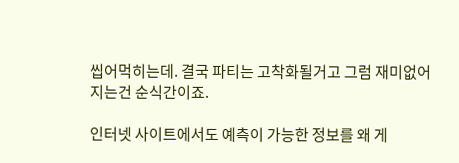씹어먹히는데. 결국 파티는 고착화될거고 그럼 재미없어지는건 순식간이죠.

인터넷 사이트에서도 예측이 가능한 정보를 왜 게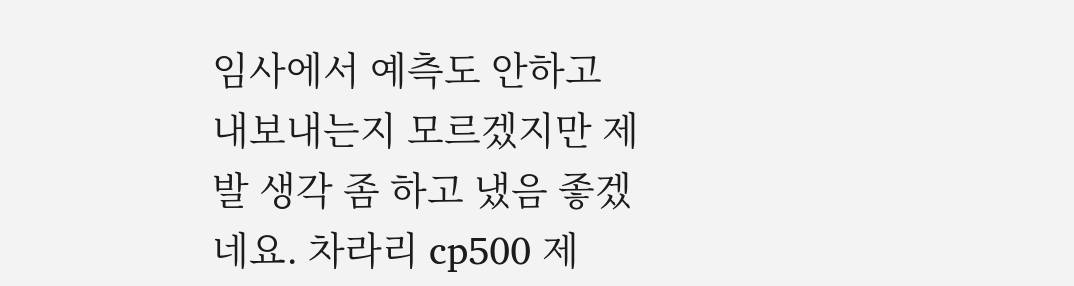임사에서 예측도 안하고 내보내는지 모르겠지만 제발 생각 좀 하고 냈음 좋겠네요. 차라리 cp500 제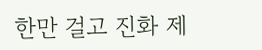한만 걸고 진화 제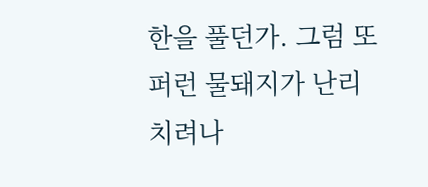한을 풀던가. 그럼 또 퍼런 물돼지가 난리치려나